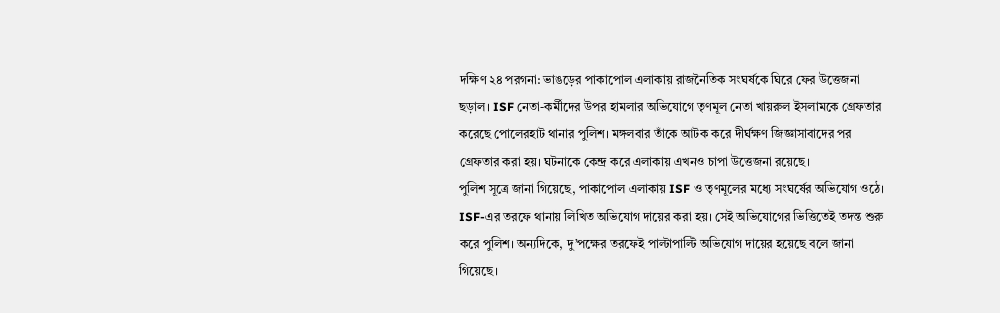দক্ষিণ ২৪ পরগনা: ভাঙড়ের পাকাপোল এলাকায় রাজনৈতিক সংঘর্ষকে ঘিরে ফের উত্তেজনা ছড়াল। ISF নেতা-কর্মীদের উপর হামলার অভিযোগে তৃণমূল নেতা খায়রুল ইসলামকে গ্রেফতার করেছে পোলেরহাট থানার পুলিশ। মঙ্গলবার তাঁকে আটক করে দীর্ঘক্ষণ জিজ্ঞাসাবাদের পর গ্রেফতার করা হয়। ঘটনাকে কেন্দ্র করে এলাকায় এখনও চাপা উত্তেজনা রয়েছে।
পুলিশ সূত্রে জানা গিয়েছে, পাকাপোল এলাকায় ISF ও তৃণমূলের মধ্যে সংঘর্ষের অভিযোগ ওঠে। ISF-এর তরফে থানায় লিখিত অভিযোগ দায়ের করা হয়। সেই অভিযোগের ভিত্তিতেই তদন্ত শুরু করে পুলিশ। অন্যদিকে, দু’পক্ষের তরফেই পাল্টাপাল্টি অভিযোগ দায়ের হয়েছে বলে জানা গিয়েছে।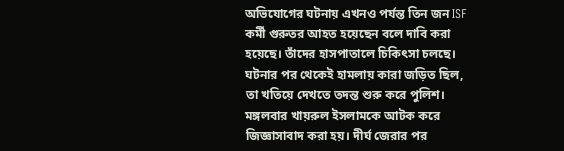অভিযোগের ঘটনায় এখনও পর্যন্ত তিন জন ISF কর্মী গুরুতর আহত হয়েছেন বলে দাবি করা হয়েছে। তাঁদের হাসপাতালে চিকিৎসা চলছে। ঘটনার পর থেকেই হামলায় কারা জড়িত ছিল, তা খতিয়ে দেখতে তদন্ত শুরু করে পুলিশ। মঙ্গলবার খায়রুল ইসলামকে আটক করে জিজ্ঞাসাবাদ করা হয়। দীর্ঘ জেরার পর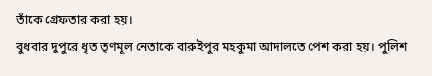তাঁকে গ্রেফতার করা হয়।
বুধবার দুপুরে ধৃত তৃণমূল নেতাকে বারুইপুর মহকুমা আদালতে পেশ করা হয়। পুলিশ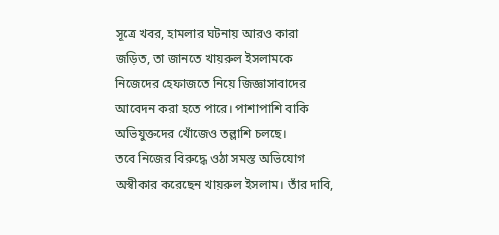সূত্রে খবর, হামলার ঘটনায় আরও কারা জড়িত, তা জানতে খায়রুল ইসলামকে নিজেদের হেফাজতে নিয়ে জিজ্ঞাসাবাদের আবেদন করা হতে পারে। পাশাপাশি বাকি অভিযুক্তদের খোঁজেও তল্লাশি চলছে।
তবে নিজের বিরুদ্ধে ওঠা সমস্ত অভিযোগ অস্বীকার করেছেন খায়রুল ইসলাম। তাঁর দাবি,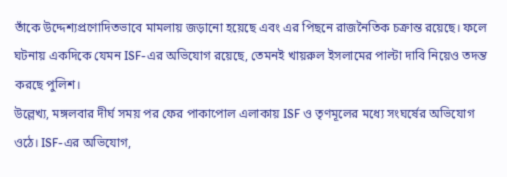তাঁকে উদ্দেশ্যপ্রণোদিতভাবে মামলায় জড়ানো হয়েছে এবং এর পিছনে রাজনৈতিক চক্রান্ত রয়েছে। ফলে ঘটনায় একদিকে যেমন ISF-এর অভিযোগ রয়েছে, তেমনই খায়রুল ইসলামের পাল্টা দাবি নিয়েও তদন্ত করছে পুলিশ।
উল্লেখ্য, মঙ্গলবার দীর্ঘ সময় পর ফের পাকাপোল এলাকায় ISF ও তৃণমূলের মধ্যে সংঘর্ষের অভিযোগ ওঠে। ISF-এর অভিযোগ,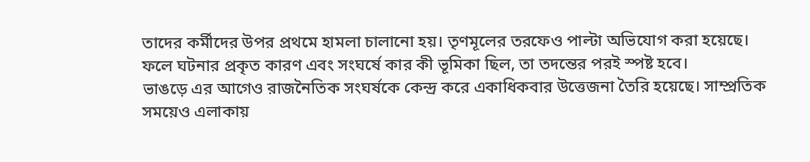তাদের কর্মীদের উপর প্রথমে হামলা চালানো হয়। তৃণমূলের তরফেও পাল্টা অভিযোগ করা হয়েছে। ফলে ঘটনার প্রকৃত কারণ এবং সংঘর্ষে কার কী ভূমিকা ছিল, তা তদন্তের পরই স্পষ্ট হবে।
ভাঙড়ে এর আগেও রাজনৈতিক সংঘর্ষকে কেন্দ্র করে একাধিকবার উত্তেজনা তৈরি হয়েছে। সাম্প্রতিক সময়েও এলাকায়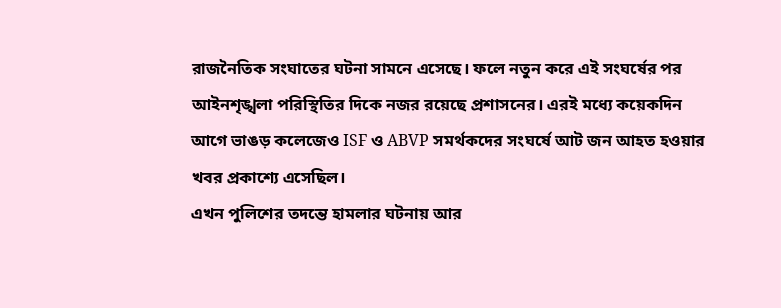রাজনৈতিক সংঘাতের ঘটনা সামনে এসেছে। ফলে নতুন করে এই সংঘর্ষের পর আইনশৃঙ্খলা পরিস্থিতির দিকে নজর রয়েছে প্রশাসনের। এরই মধ্যে কয়েকদিন আগে ভাঙড় কলেজেও ISF ও ABVP সমর্থকদের সংঘর্ষে আট জন আহত হওয়ার খবর প্রকাশ্যে এসেছিল।
এখন পুলিশের তদন্তে হামলার ঘটনায় আর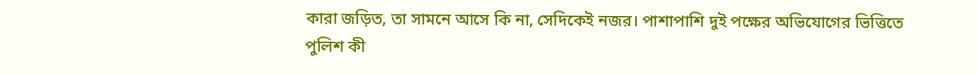কারা জড়িত, তা সামনে আসে কি না, সেদিকেই নজর। পাশাপাশি দুই পক্ষের অভিযোগের ভিত্তিতে পুলিশ কী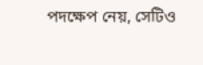পদক্ষেপ নেয়, সেটিও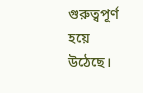গুরুত্বপূর্ণ হয়ে উঠেছে।